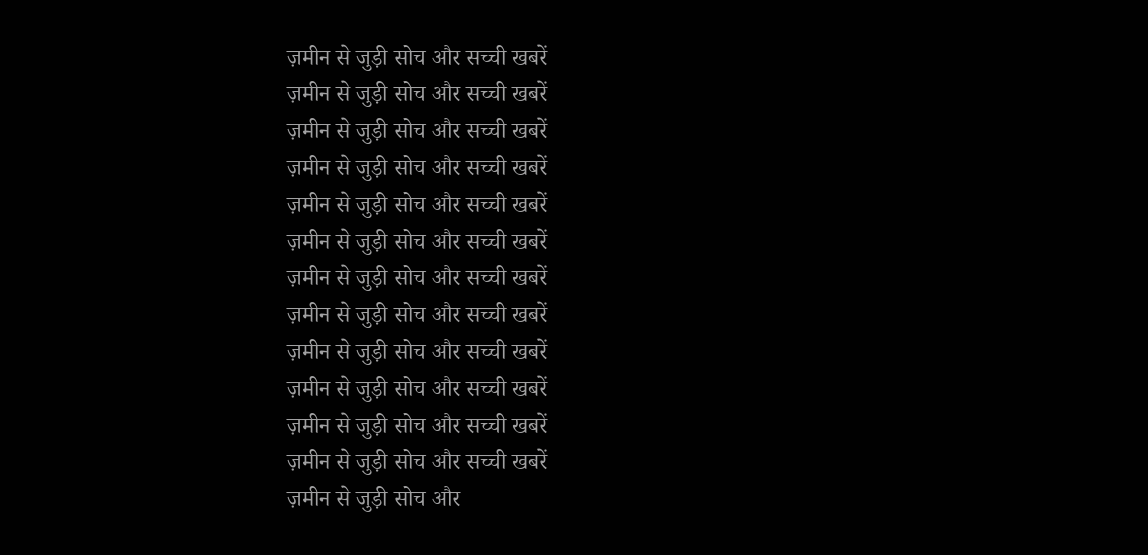ज़मीन से जुड़ी सोच और सच्ची खबरें
ज़मीन से जुड़ी सोच और सच्ची खबरें
ज़मीन से जुड़ी सोच और सच्ची खबरें
ज़मीन से जुड़ी सोच और सच्ची खबरें
ज़मीन से जुड़ी सोच और सच्ची खबरें
ज़मीन से जुड़ी सोच और सच्ची खबरें
ज़मीन से जुड़ी सोच और सच्ची खबरें
ज़मीन से जुड़ी सोच और सच्ची खबरें
ज़मीन से जुड़ी सोच और सच्ची खबरें
ज़मीन से जुड़ी सोच और सच्ची खबरें
ज़मीन से जुड़ी सोच और सच्ची खबरें
ज़मीन से जुड़ी सोच और सच्ची खबरें
ज़मीन से जुड़ी सोच और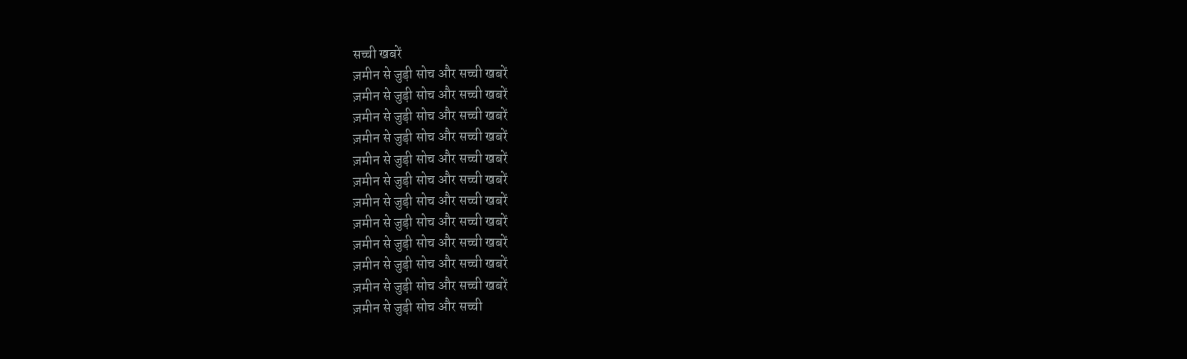सच्ची खबरें
ज़मीन से जुड़ी सोच और सच्ची खबरें
ज़मीन से जुड़ी सोच और सच्ची खबरें
ज़मीन से जुड़ी सोच और सच्ची खबरें
ज़मीन से जुड़ी सोच और सच्ची खबरें
ज़मीन से जुड़ी सोच और सच्ची खबरें
ज़मीन से जुड़ी सोच और सच्ची खबरें
ज़मीन से जुड़ी सोच और सच्ची खबरें
ज़मीन से जुड़ी सोच और सच्ची खबरें
ज़मीन से जुड़ी सोच और सच्ची खबरें
ज़मीन से जुड़ी सोच और सच्ची खबरें
ज़मीन से जुड़ी सोच और सच्ची खबरें
ज़मीन से जुड़ी सोच और सच्ची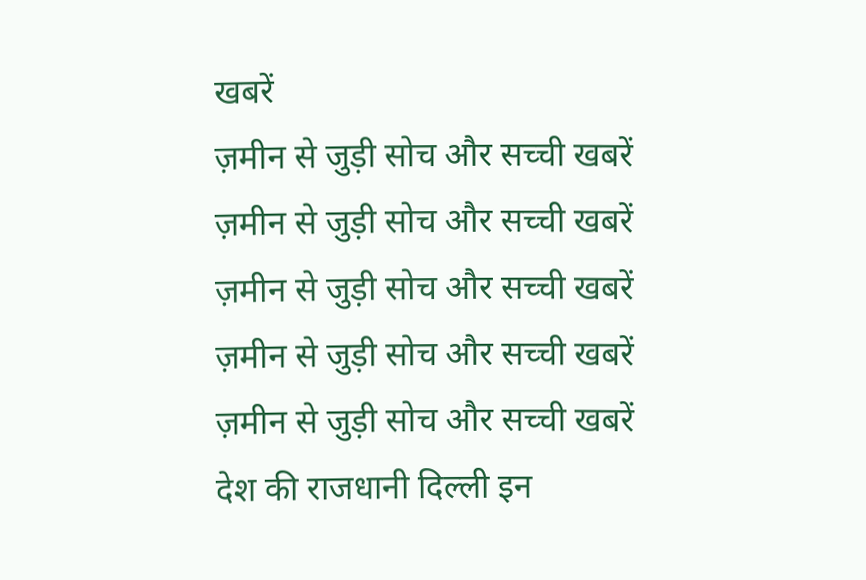खबरें
ज़मीन से जुड़ी सोच और सच्ची खबरें
ज़मीन से जुड़ी सोच और सच्ची खबरें
ज़मीन से जुड़ी सोच और सच्ची खबरें
ज़मीन से जुड़ी सोच और सच्ची खबरें
ज़मीन से जुड़ी सोच और सच्ची खबरें
देश की राजधानी दिल्ली इन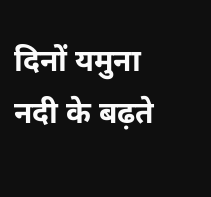दिनों यमुना नदी के बढ़ते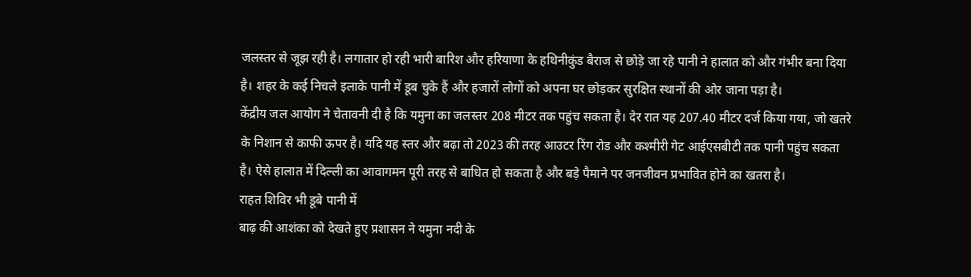जलस्तर से जूझ रही है। लगातार हो रही भारी बारिश और हरियाणा के हथिनीकुंड बैराज से छोड़े जा रहे पानी ने हालात को और गंभीर बना दिया है। शहर के कई निचले इलाके पानी में डूब चुके हैं और हजारों लोगों को अपना घर छोड़कर सुरक्षित स्थानों की ओर जाना पड़ा है।
केंद्रीय जल आयोग ने चेतावनी दी है कि यमुना का जलस्तर 208 मीटर तक पहुंच सकता है। देर रात यह 207.40 मीटर दर्ज किया गया, जो खतरे के निशान से काफी ऊपर है। यदि यह स्तर और बढ़ा तो 2023 की तरह आउटर रिंग रोड और कश्मीरी गेट आईएसबीटी तक पानी पहुंच सकता है। ऐसे हालात में दिल्ली का आवागमन पूरी तरह से बाधित हो सकता है और बड़े पैमाने पर जनजीवन प्रभावित होने का खतरा है।
राहत शिविर भी डूबे पानी में
बाढ़ की आशंका को देखते हुए प्रशासन ने यमुना नदी के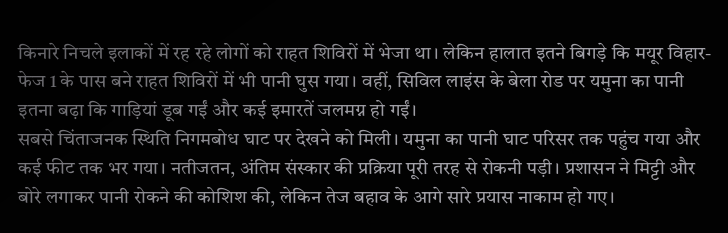किनारे निचले इलाकों में रह रहे लोगों को राहत शिविरों में भेजा था। लेकिन हालात इतने बिगड़े कि मयूर विहार-फेज 1 के पास बने राहत शिविरों में भी पानी घुस गया। वहीं, सिविल लाइंस के बेला रोड पर यमुना का पानी इतना बढ़ा कि गाड़ियां डूब गईं और कई इमारतें जलमग्न हो गईं।
सबसे चिंताजनक स्थिति निगमबोध घाट पर देखने को मिली। यमुना का पानी घाट परिसर तक पहुंच गया और कई फीट तक भर गया। नतीजतन, अंतिम संस्कार की प्रक्रिया पूरी तरह से रोकनी पड़ी। प्रशासन ने मिट्टी और बोरे लगाकर पानी रोकने की कोशिश की, लेकिन तेज बहाव के आगे सारे प्रयास नाकाम हो गए।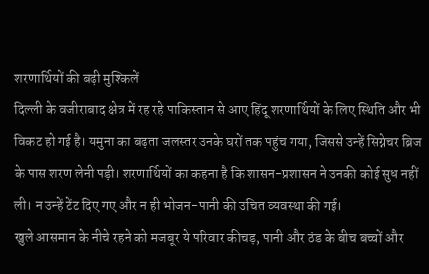शरणार्थियों की बढ़ी मुश्किलें
दिल्ली के वजीराबाद क्षेत्र में रह रहे पाकिस्तान से आए हिंदू शरणार्थियों के लिए स्थिति और भी विकट हो गई है। यमुना का बढ़ता जलस्तर उनके घरों तक पहुंच गया, जिससे उन्हें सिग्नेचर ब्रिज के पास शरण लेनी पड़ी। शरणार्थियों का कहना है कि शासन-प्रशासन ने उनकी कोई सुध नहीं ली। न उन्हें टेंट दिए गए और न ही भोजन-पानी की उचित व्यवस्था की गई।
खुले आसमान के नीचे रहने को मजबूर ये परिवार कीचड़, पानी और ठंड के बीच बच्चों और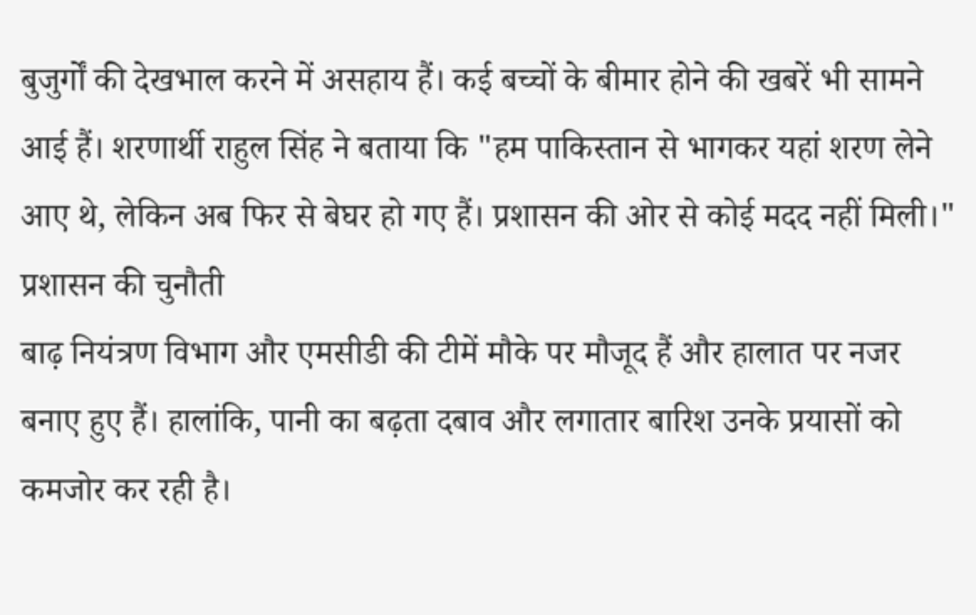बुजुर्गों की देखभाल करने में असहाय हैं। कई बच्चों के बीमार होने की खबरें भी सामने आई हैं। शरणार्थी राहुल सिंह ने बताया कि "हम पाकिस्तान से भागकर यहां शरण लेने आए थे, लेकिन अब फिर से बेघर हो गए हैं। प्रशासन की ओर से कोई मदद नहीं मिली।"
प्रशासन की चुनौती
बाढ़ नियंत्रण विभाग और एमसीडी की टीमें मौके पर मौजूद हैं और हालात पर नजर बनाए हुए हैं। हालांकि, पानी का बढ़ता दबाव और लगातार बारिश उनके प्रयासों को कमजोर कर रही है।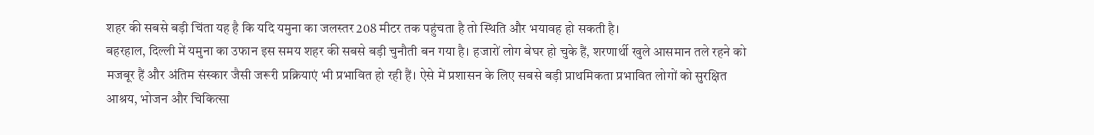शहर की सबसे बड़ी चिंता यह है कि यदि यमुना का जलस्तर 208 मीटर तक पहुंचता है तो स्थिति और भयावह हो सकती है।
बहरहाल, दिल्ली में यमुना का उफान इस समय शहर की सबसे बड़ी चुनौती बन गया है। हजारों लोग बेघर हो चुके हैं, शरणार्थी खुले आसमान तले रहने को मजबूर हैं और अंतिम संस्कार जैसी जरूरी प्रक्रियाएं भी प्रभावित हो रही हैं। ऐसे में प्रशासन के लिए सबसे बड़ी प्राथमिकता प्रभावित लोगों को सुरक्षित आश्रय, भोजन और चिकित्सा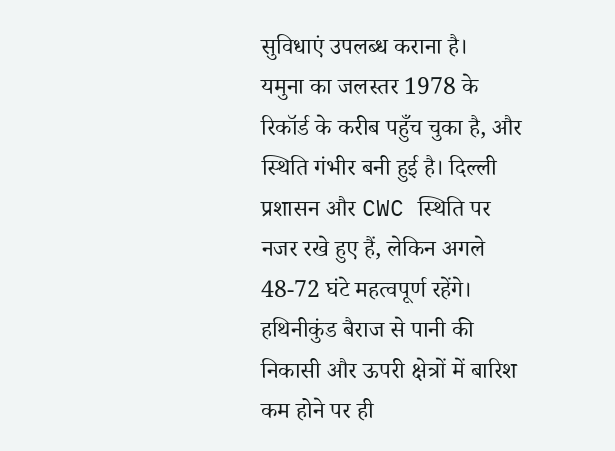सुविधाएं उपलब्ध कराना है।
यमुना का जलस्तर 1978 के रिकॉर्ड के करीब पहुँच चुका है, और स्थिति गंभीर बनी हुई है। दिल्ली प्रशासन और CWC स्थिति पर नजर रखे हुए हैं, लेकिन अगले 48-72 घंटे महत्वपूर्ण रहेंगे। हथिनीकुंड बैराज से पानी की निकासी और ऊपरी क्षेत्रों में बारिश कम होने पर ही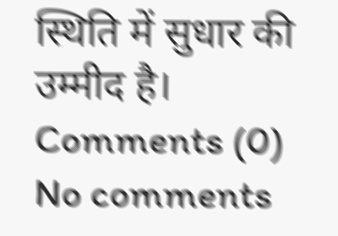स्थिति में सुधार की उम्मीद है।
Comments (0)
No comments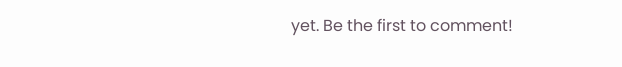yet. Be the first to comment!